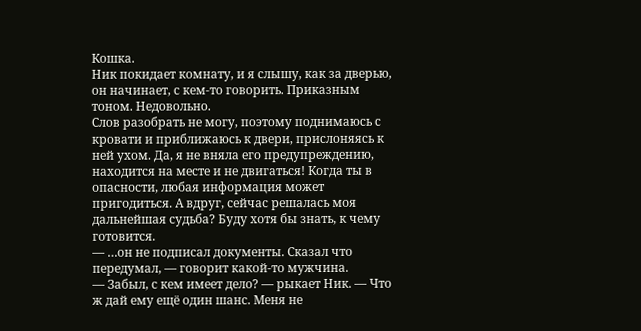Кошка.
Ник покидает комнату, и я слышу, как за дверью, он начинает, с кем-то говорить. Приказным тоном. Недовольно.
Слов разобрать не могу, поэтому поднимаюсь с кровати и приближаюсь к двери, прислоняясь к ней ухом. Да, я не вняла его предупреждению, находится на месте и не двигаться! Когда ты в опасности, любая информация может пригодиться. А вдруг, сейчас решалась моя дальнейшая судьба? Буду хотя бы знать, к чему готовится.
— …он не подписал документы. Сказал что передумал, — говорит какой-то мужчина.
— Забыл, с кем имеет дело? — рыкает Ник. — Что ж дай ему ещё один шанс. Меня не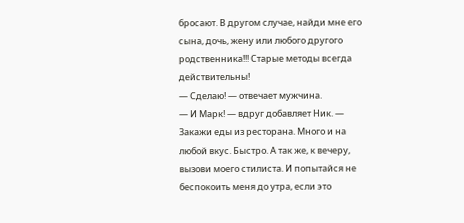бросают. В другом случае, найди мне его сына, дочь, жену или любого другого родственника!!! Старые методы всегда действительны!
— Сделаю! — отвечает мужчина.
— И Марк! — вдруг добавляет Ник. — Закажи еды из ресторана. Много и на любой вкус. Быстро. А так же, к вечеру, вызови моего стилиста. И попытайся не беспокоить меня до утра, если это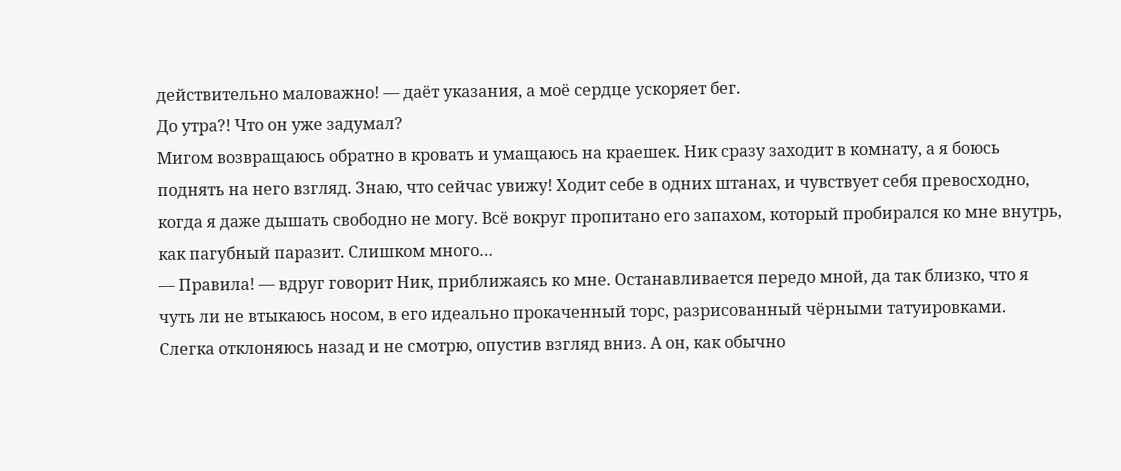действительно маловажно! — даёт указания, а моё сердце ускоряет бег.
До утра?! Что он уже задумал?
Мигом возвращаюсь обратно в кровать и умащаюсь на краешек. Ник сразу заходит в комнату, а я боюсь поднять на него взгляд. Знаю, что сейчас увижу! Ходит себе в одних штанах, и чувствует себя превосходно, когда я даже дышать свободно не могу. Всё вокруг пропитано его запахом, который пробирался ко мне внутрь, как пагубный паразит. Слишком много…
— Правила! — вдруг говорит Ник, приближаясь ко мне. Останавливается передо мной, да так близко, что я чуть ли не втыкаюсь носом, в его идеально прокаченный торс, разрисованный чёрными татуировками.
Слегка отклоняюсь назад и не смотрю, опустив взгляд вниз. А он, как обычно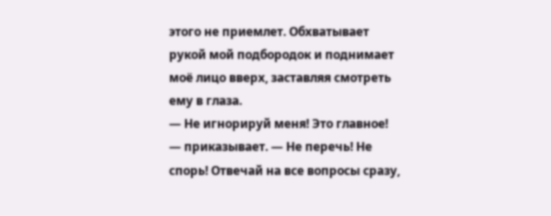этого не приемлет. Обхватывает рукой мой подбородок и поднимает моё лицо вверх, заставляя смотреть ему в глаза.
— Не игнорируй меня! Это главное! — приказывает. — Не перечь! Не спорь! Отвечай на все вопросы сразу,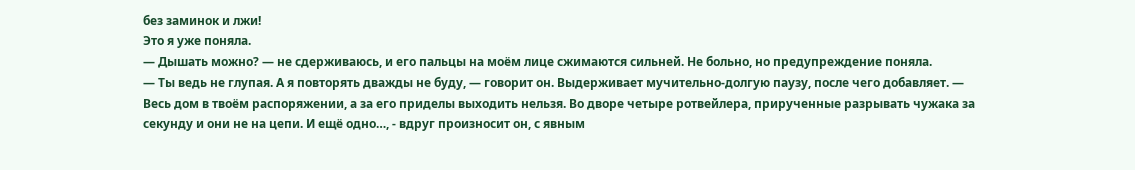без заминок и лжи!
Это я уже поняла.
— Дышать можно? — не сдерживаюсь, и его пальцы на моём лице сжимаются сильней. Не больно, но предупреждение поняла.
— Ты ведь не глупая. А я повторять дважды не буду, — говорит он. Выдерживает мучительно-долгую паузу, после чего добавляет. — Весь дом в твоём распоряжении, а за его приделы выходить нельзя. Во дворе четыре ротвейлера, прирученные разрывать чужака за секунду и они не на цепи. И ещё одно…, - вдруг произносит он, с явным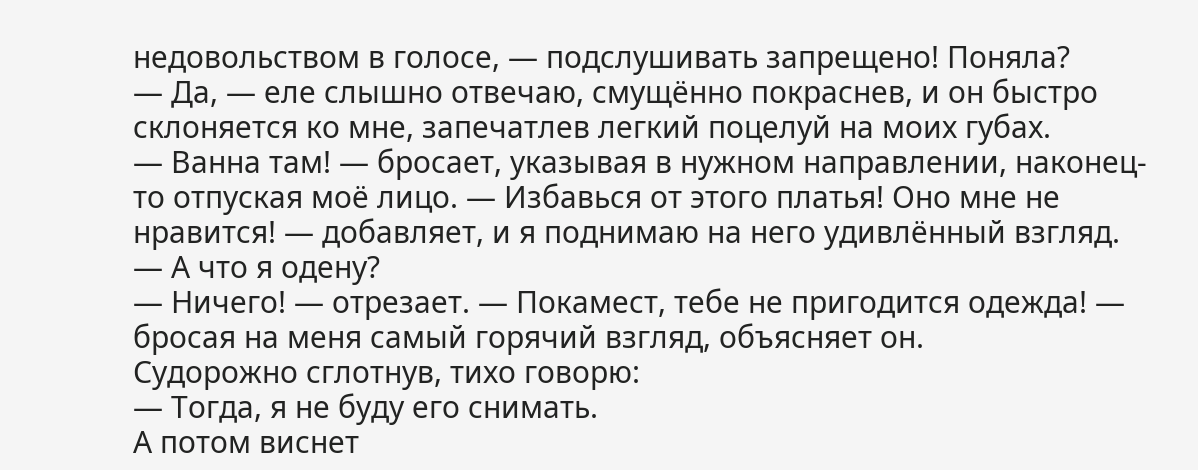недовольством в голосе, — подслушивать запрещено! Поняла?
— Да, — еле слышно отвечаю, смущённо покраснев, и он быстро склоняется ко мне, запечатлев легкий поцелуй на моих губах.
— Ванна там! — бросает, указывая в нужном направлении, наконец-то отпуская моё лицо. — Избавься от этого платья! Оно мне не нравится! — добавляет, и я поднимаю на него удивлённый взгляд.
— А что я одену?
— Ничего! — отрезает. — Покамест, тебе не пригодится одежда! — бросая на меня самый горячий взгляд, объясняет он.
Судорожно сглотнув, тихо говорю:
— Тогда, я не буду его снимать.
А потом виснет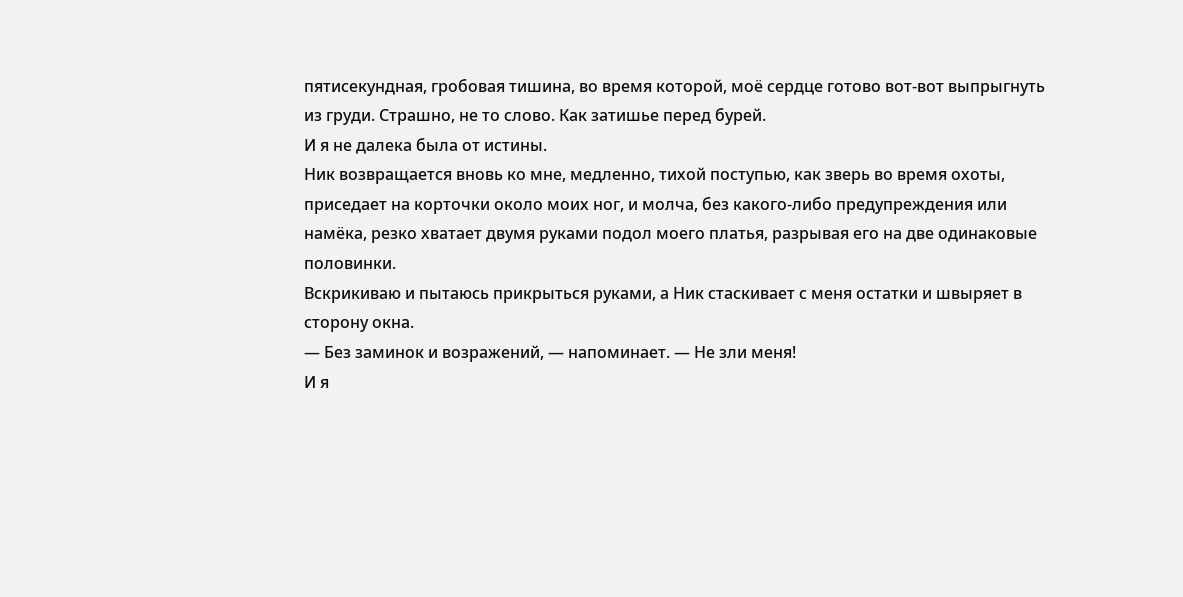пятисекундная, гробовая тишина, во время которой, моё сердце готово вот-вот выпрыгнуть из груди. Страшно, не то слово. Как затишье перед бурей.
И я не далека была от истины.
Ник возвращается вновь ко мне, медленно, тихой поступью, как зверь во время охоты, приседает на корточки около моих ног, и молча, без какого-либо предупреждения или намёка, резко хватает двумя руками подол моего платья, разрывая его на две одинаковые половинки.
Вскрикиваю и пытаюсь прикрыться руками, а Ник стаскивает с меня остатки и швыряет в сторону окна.
— Без заминок и возражений, — напоминает. — Не зли меня!
И я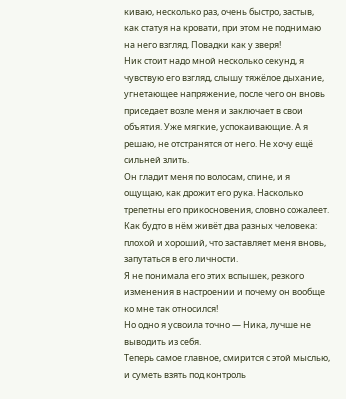киваю, несколько раз, очень быстро, застыв, как статуя на кровати, при этом не поднимаю на него взгляд. Повадки как у зверя!
Ник стоит надо мной несколько секунд, я чувствую его взгляд, слышу тяжёлое дыхание, угнетающее напряжение, после чего он вновь приседает возле меня и заключает в свои объятия. Уже мягкие, успокаивающие. А я решаю, не отстранятся от него. Не хочу ещё сильней злить.
Он гладит меня по волосам, спине, и я ощущаю, как дрожит его рука. Насколько трепетны его прикосновения, словно сожалеет. Как будто в нём живёт два разных человека: плохой и хороший, что заставляет меня вновь, запутаться в его личности.
Я не понимала его этих вспышек, резкого изменения в настроении и почему он вообще ко мне так относился!
Но одно я усвоила точно — Ника, лучше не выводить из себя.
Теперь самое главное, смирится с этой мыслью, и суметь взять под контроль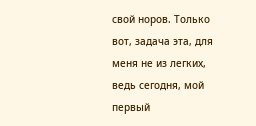свой норов. Только вот, задача эта, для меня не из легких, ведь сегодня, мой первый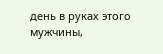день в руках этого мужчины,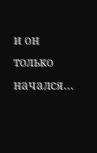и он только начался…